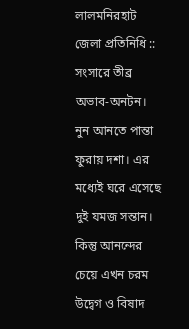লালমনিরহাট জেলা প্রতিনিধি :: সংসারে তীব্র অভাব-অনটন। নুন আনতে পান্তা ফুরায় দশা। এর মধ্যেই ঘরে এসেছে দুই যমজ সন্তান। কিন্তু আনন্দের চেয়ে এখন চরম উদ্বেগ ও বিষাদ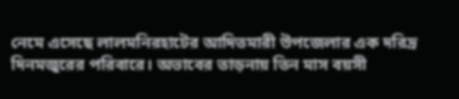নেমে এসেছে লালমনিরহাটের আদিতমারী উপজেলার এক দরিদ্র দিনমজুরের পরিবারে। অভাবের তাড়নায় তিন মাস বয়সী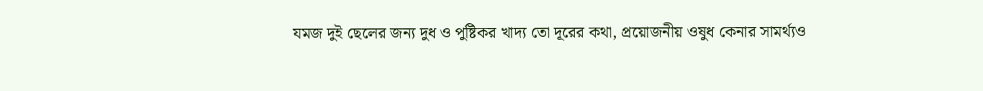যমজ দুই ছেলের জন্য দুধ ও পুষ্টিকর খাদ্য তো দূরের কথা, প্রয়োজনীয় ওষুধ কেনার সামর্থ্যও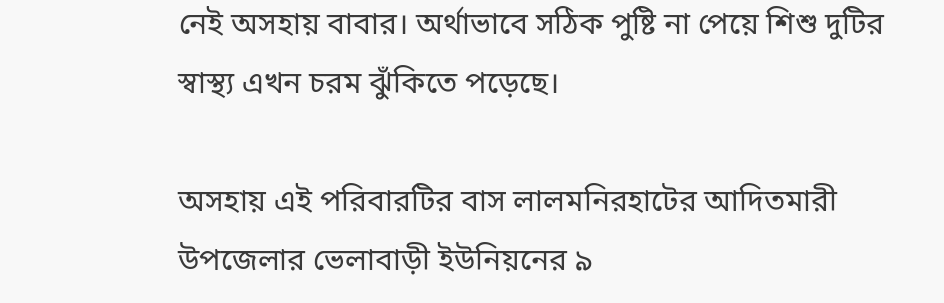নেই অসহায় বাবার। অর্থাভাবে সঠিক পুষ্টি না পেয়ে শিশু দুটির স্বাস্থ্য এখন চরম ঝুঁকিতে পড়েছে।

অসহায় এই পরিবারটির বাস লালমনিরহাটের আদিতমারী উপজেলার ভেলাবাড়ী ইউনিয়নের ৯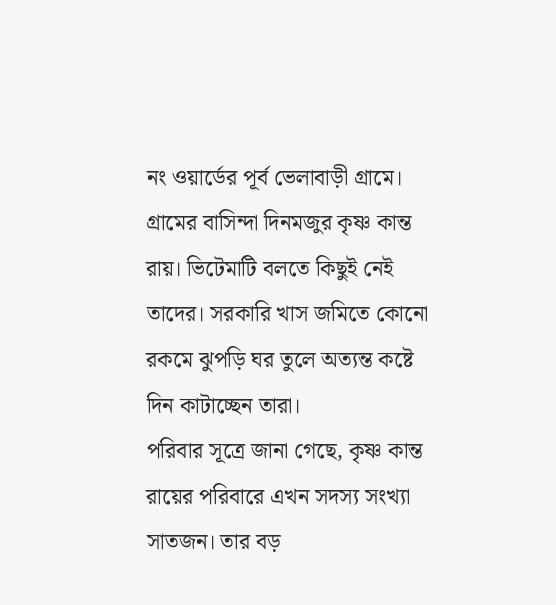নং ওয়ার্ডের পূর্ব ভেলাবাড়ী গ্রামে। গ্রামের বাসিন্দা দিনমজুর কৃষ্ণ কান্ত রায়। ভিটেমাটি বলতে কিছুই নেই তাদের। সরকারি খাস জমিতে কোনো রকমে ঝুপড়ি ঘর তুলে অত্যন্ত কষ্টে দিন কাটাচ্ছেন তারা।
পরিবার সূত্রে জানা গেছে, কৃষ্ণ কান্ত রায়ের পরিবারে এখন সদস্য সংখ্যা সাতজন। তার বড়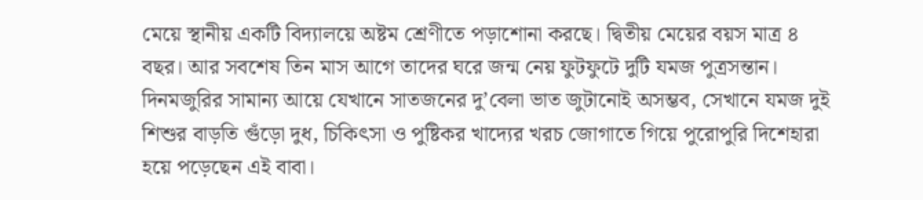মেয়ে স্থানীয় একটি বিদ্যালয়ে অষ্টম শ্রেণীতে পড়াশোনা করছে। দ্বিতীয় মেয়ের বয়স মাত্র ৪ বছর। আর সবশেষ তিন মাস আগে তাদের ঘরে জন্ম নেয় ফুটফুটে দুটি যমজ পুত্রসন্তান। দিনমজুরির সামান্য আয়ে যেখানে সাতজনের দু’বেলা ভাত জুটানোই অসম্ভব, সেখানে যমজ দুই শিশুর বাড়তি গুঁড়ো দুধ, চিকিৎসা ও পুষ্টিকর খাদ্যের খরচ জোগাতে গিয়ে পুরোপুরি দিশেহারা হয়ে পড়েছেন এই বাবা।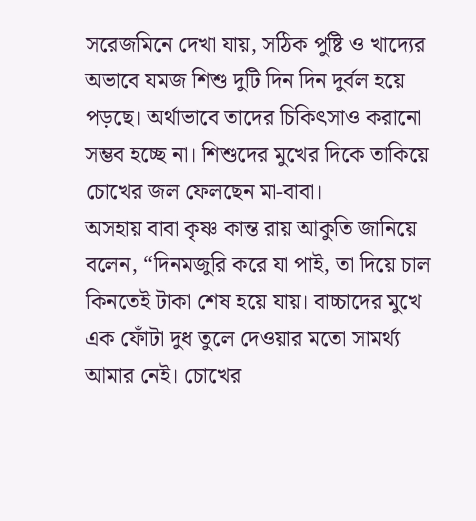সরেজমিনে দেখা যায়, সঠিক পুষ্টি ও খাদ্যের অভাবে যমজ শিশু দুটি দিন দিন দুর্বল হয়ে পড়ছে। অর্থাভাবে তাদের চিকিৎসাও করানো সম্ভব হচ্ছে না। শিশুদের মুখের দিকে তাকিয়ে চোখের জল ফেলছেন মা-বাবা।
অসহায় বাবা কৃষ্ণ কান্ত রায় আকুতি জানিয়ে বলেন, “দিনমজুরি করে যা পাই, তা দিয়ে চাল কিনতেই টাকা শেষ হয়ে যায়। বাচ্চাদের মুখে এক ফোঁটা দুধ তুলে দেওয়ার মতো সামর্থ্য আমার নেই। চোখের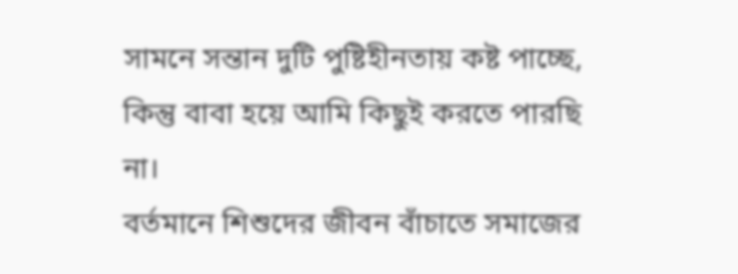সামনে সন্তান দুটি পুষ্টিহীনতায় কষ্ট পাচ্ছে, কিন্তু বাবা হয়ে আমি কিছুই করতে পারছি না।
বর্তমানে শিশুদের জীবন বাঁচাতে সমাজের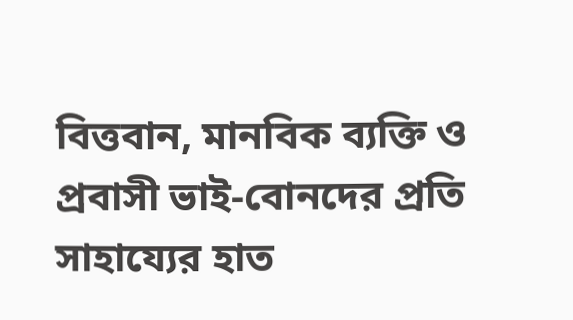বিত্তবান, মানবিক ব্যক্তি ও প্রবাসী ভাই-বোনদের প্রতি সাহায্যের হাত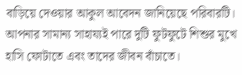বাড়িয়ে দেওয়ার আকুল আবেদন জানিয়েছে পরিবারটি। আপনার সামান্য সাহায্যই পারে দুটি ফুটফুটে শিশুর মুখে হাসি ফোটাতে এবং তাদের জীবন বাঁচাতে।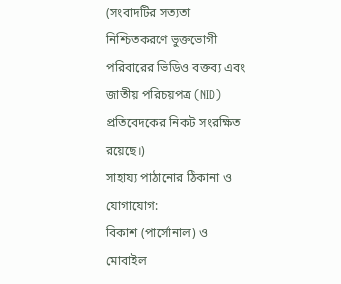(সংবাদটির সত্যতা নিশ্চিতকরণে ভুক্তভোগী পরিবারের ভিডিও বক্তব্য এবং জাতীয় পরিচয়পত্র (NID) প্রতিবেদকের নিকট সংরক্ষিত রয়েছে।)
সাহায্য পাঠানোর ঠিকানা ও যোগাযোগ:
বিকাশ (পার্সোনাল) ও মোবাইল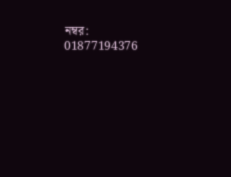নম্বর: 01877194376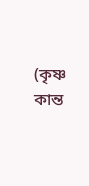(কৃষ্ণ কান্ত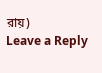রায়)
Leave a Reply